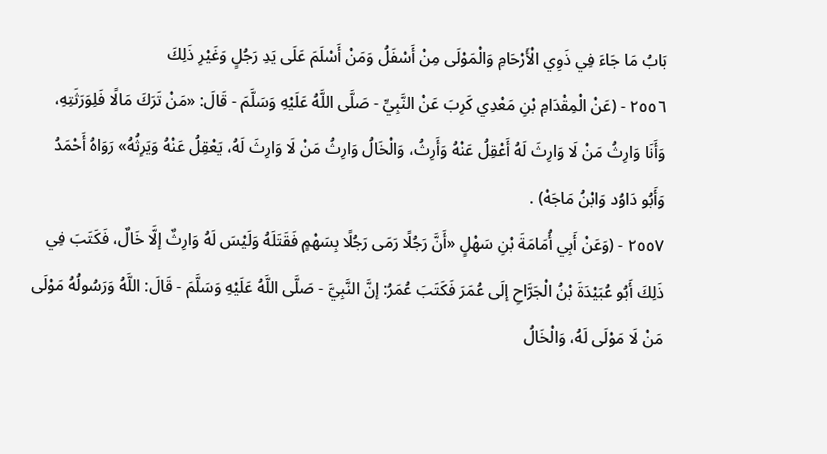بَابُ مَا جَاءَ فِي ذَوِي الْأَرْحَامِ وَالْمَوْلَى مِنْ أَسْفَلُ وَمَنْ أَسْلَمَ عَلَى يَدِ رَجُلٍ وَغَيْرِ ذَلِكَ
٢٥٥٦ - (عَنْ الْمِقْدَامِ بْنِ مَعْدِي كَرِبَ عَنْ النَّبِيِّ - صَلَّى اللَّهُ عَلَيْهِ وَسَلَّمَ - قَالَ: «مَنْ تَرَكَ مَالًا فَلِوَرَثَتِهِ، وَأَنَا وَارِثُ مَنْ لَا وَارِثَ لَهُ أَعْقِلُ عَنْهُ وَأَرِثُ، وَالْخَالُ وَارِثُ مَنْ لَا وَارِثَ لَهُ، يَعْقِلُ عَنْهُ وَيَرِثُهُ» رَوَاهُ أَحْمَدُ وَأَبُو دَاوُد وَابْنُ مَاجَهْ) .
٢٥٥٧ - (وَعَنْ أَبِي أُمَامَةَ بْنِ سَهْلٍ «أَنَّ رَجُلًا رَمَى رَجُلًا بِسَهْمٍ فَقَتَلَهُ وَلَيْسَ لَهُ وَارِثٌ إلَّا خَالٌ، فَكَتَبَ فِي ذَلِكَ أَبُو عُبَيْدَةَ بْنُ الْجَرَّاحِ إلَى عُمَرَ فَكَتَبَ عُمَرُ: إنَّ النَّبِيَّ - صَلَّى اللَّهُ عَلَيْهِ وَسَلَّمَ - قَالَ: اللَّهُ وَرَسُولُهُ مَوْلَى مَنْ لَا مَوْلَى لَهُ، وَالْخَالُ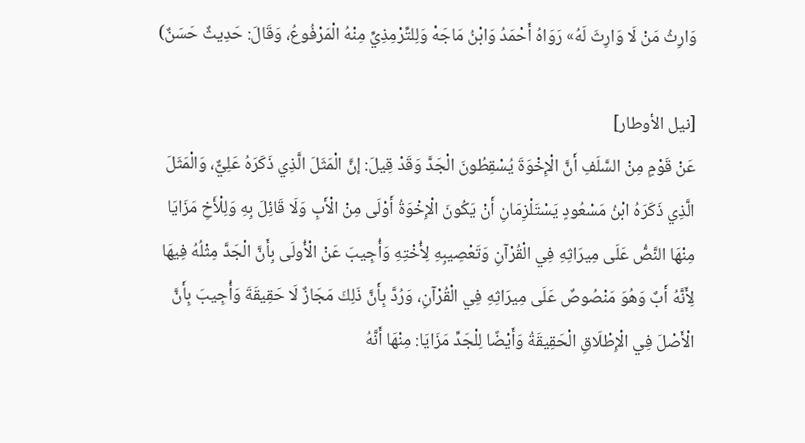وَارِثُ مَنْ لَا وَارِثَ لَهُ» رَوَاهُ أَحْمَدُ وَابْنُ مَاجَهْ وَلِلتِّرْمِذِيِّ مِنْهُ الْمَرْفُوعُ، وَقَالَ: حَدِيثٌ حَسَنٌ)

[نيل الأوطار]
عَنْ قَوْمٍ مِنْ السَّلَفِ أَنَّ الْإِخْوَةَ يُسْقِطُونَ الْجَدَّ وَقَدْ قِيلَ: إنَّ الْمَثَلَ الَّذِي ذَكَرَهُ عَلِيٌّ، وَالْمَثَلَ الَّذِي ذَكَرَهُ ابْنُ مَسْعُودٍ يَسْتَلْزِمَانِ أَنْ يَكُونَ الْإِخْوَةُ أَوْلَى مِنْ الْأَبِ وَلَا قَائِلَ بِهِ وَلِلْأَخِ مَزَايَا مِنْهَا النَّصُّ عَلَى مِيرَاثِهِ فِي الْقُرْآنِ وَتَعْصِيبِهِ لِأُخْتِهِ وَأُجِيبَ عَنْ الْأُولَى بِأَنَّ الْجَدَّ مِثْلُهُ فِيهَا لِأَنَّهُ أَبٌ وَهُوَ مَنْصُوصٌ عَلَى مِيرَاثِهِ فِي الْقُرْآنِ، وَرُدَّ بِأَنَّ ذَلِكَ مَجَازٌ لَا حَقِيقَةَ وَأُجِيبَ بِأَنَّ الْأَصْلَ فِي الْإِطْلَاقِ الْحَقِيقَةُ وَأَيْضًا لِلْجَدِّ مَزَايَا: مِنْهَا أَنَّهُ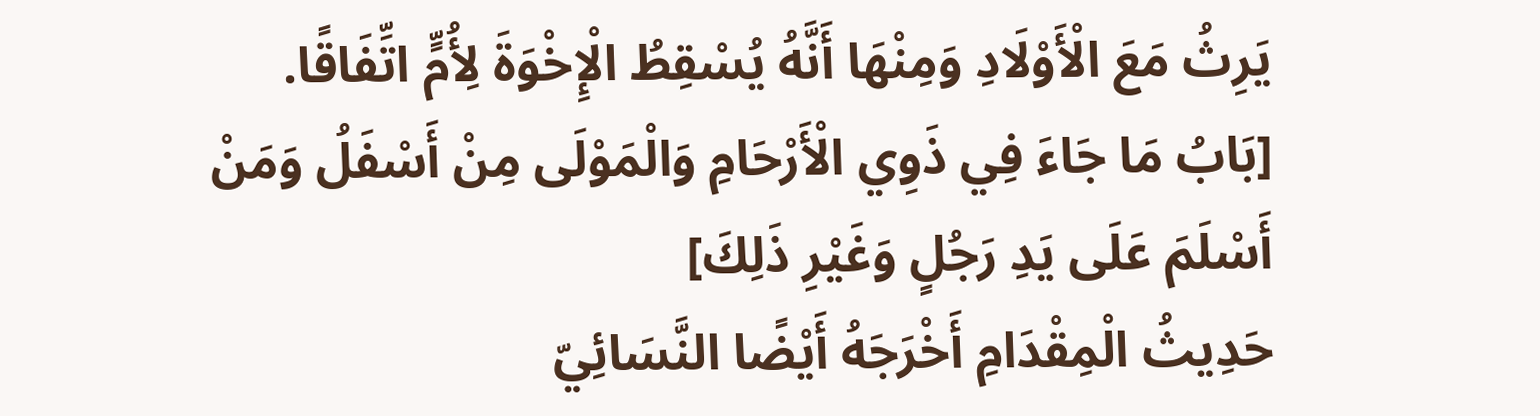يَرِثُ مَعَ الْأَوْلَادِ وَمِنْهَا أَنَّهُ يُسْقِطُ الْإِخْوَةَ لِأُمٍّ اتِّفَاقًا.
[بَابُ مَا جَاءَ فِي ذَوِي الْأَرْحَامِ وَالْمَوْلَى مِنْ أَسْفَلُ وَمَنْ أَسْلَمَ عَلَى يَدِ رَجُلٍ وَغَيْرِ ذَلِكَ]
حَدِيثُ الْمِقْدَامِ أَخْرَجَهُ أَيْضًا النَّسَائِيّ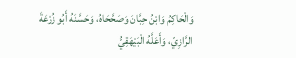وَالْحَاكِمُ وَابْنُ حِبَّانَ وَصَحَّحَاهُ، وَحَسَّنَهُ أَبُو زُرْعَةَ الرَّازِيّ، وَأَعَلَّهُ الْبَيْهَقِيُّ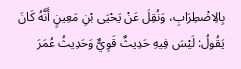بِالِاضْطِرَابِ، وَنُقِلَ عَنْ يَحْيَى بْنِ مَعِينٍ أَنَّهُ كَانَ يَقُولُ: لَيْسَ فِيهِ حَدِيثٌ قَوِيٌّ وَحَدِيثُ عُمَرَ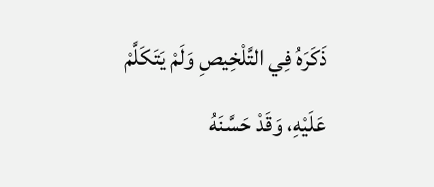ذَكَرَهُ فِي التَّلْخِيصِ وَلَمْ يَتَكَلَّمْ عَلَيْهِ، وَقَدْ حَسَّنَهُ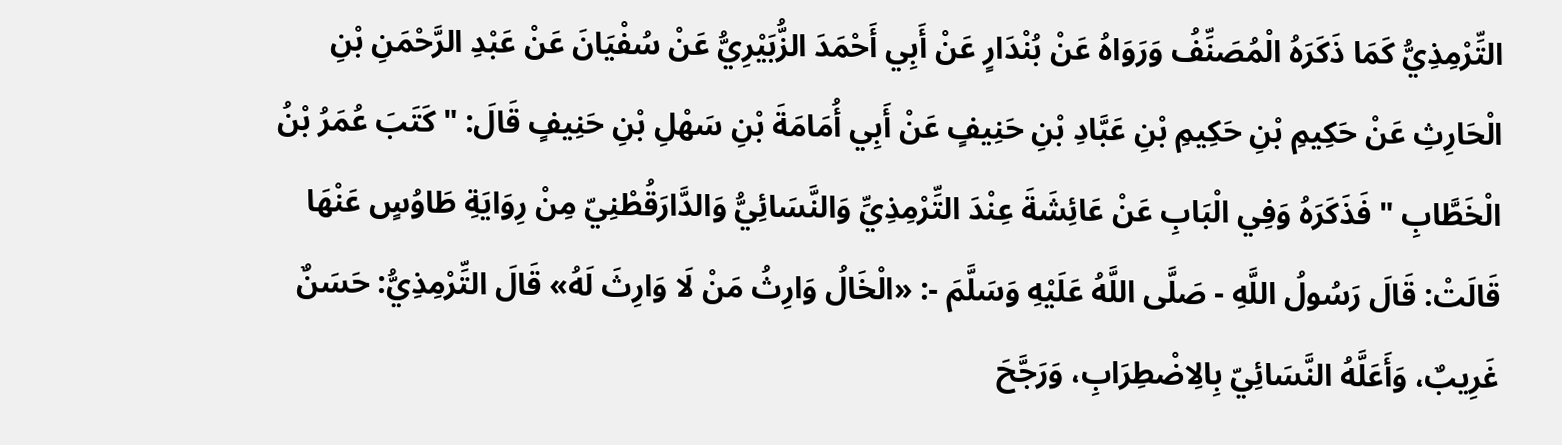التِّرْمِذِيُّ كَمَا ذَكَرَهُ الْمُصَنِّفُ وَرَوَاهُ عَنْ بُنْدَارٍ عَنْ أَبِي أَحْمَدَ الزُّبَيْرِيُّ عَنْ سُفْيَانَ عَنْ عَبْدِ الرَّحْمَنِ بْنِ الْحَارِثِ عَنْ حَكِيمِ بْنِ حَكِيمِ بْنِ عَبَّادِ بْنِ حَنِيفٍ عَنْ أَبِي أُمَامَةَ بْنِ سَهْلِ بْنِ حَنِيفٍ قَالَ: " كَتَبَ عُمَرُ بْنُ الْخَطَّابِ " فَذَكَرَهُ وَفِي الْبَابِ عَنْ عَائِشَةَ عِنْدَ التِّرْمِذِيِّ وَالنَّسَائِيُّ وَالدَّارَقُطْنِيّ مِنْ رِوَايَةِ طَاوُسٍ عَنْهَا قَالَتْ: قَالَ رَسُولُ اللَّهِ - صَلَّى اللَّهُ عَلَيْهِ وَسَلَّمَ -: «الْخَالُ وَارِثُ مَنْ لَا وَارِثَ لَهُ» قَالَ التِّرْمِذِيُّ: حَسَنٌ غَرِيبٌ، وَأَعَلَّهُ النَّسَائِيّ بِالِاضْطِرَابِ، وَرَجَّحَ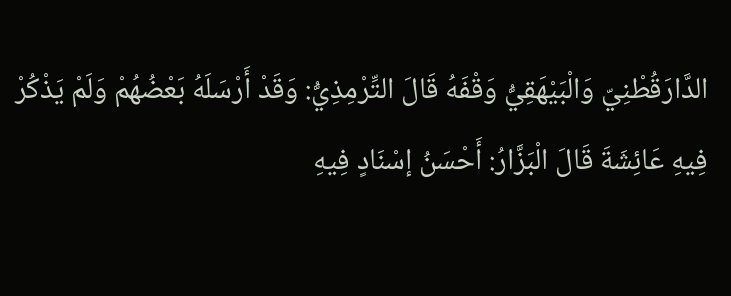الدَّارَقُطْنِيّ وَالْبَيْهَقِيُّ وَقْفَهُ قَالَ التِّرْمِذِيُّ: وَقَدْ أَرْسَلَهُ بَعْضُهُمْ وَلَمْ يَذْكُرْ فِيهِ عَائِشَةَ قَالَ الْبَزَّارُ: أَحْسَنُ إسْنَادٍ فِيهِ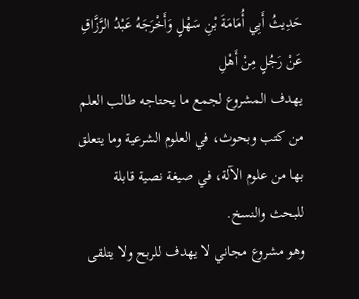حَدِيثُ أَبِي أُمَامَةَ بْنِ سَهْلٍ وَأَخْرَجَهُ عَبْدُ الرَّزَّاقِ عَنْ رَجُلٍ مِنْ أَهْلِ
يهدف المشروع لجمع ما يحتاجه طالب العلم من كتب وبحوث، في العلوم الشرعية وما يتعلق بها من علوم الآلة، في صيغة نصية قابلة للبحث والنسخ.
وهو مشروع مجاني لا يهدف للربح ولا يتلقى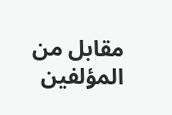مقابل من المؤلفين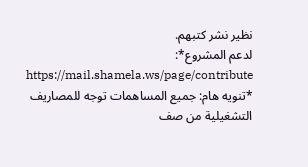نظير نشر كتبهم.
لدعم المشروع*: https://mail.shamela.ws/page/contribute
*تنويه هام: جميع المساهمات توجه للمصاريف التشغيلية من صف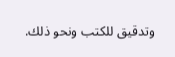وتدقيق للكتب ونحو ذلك.